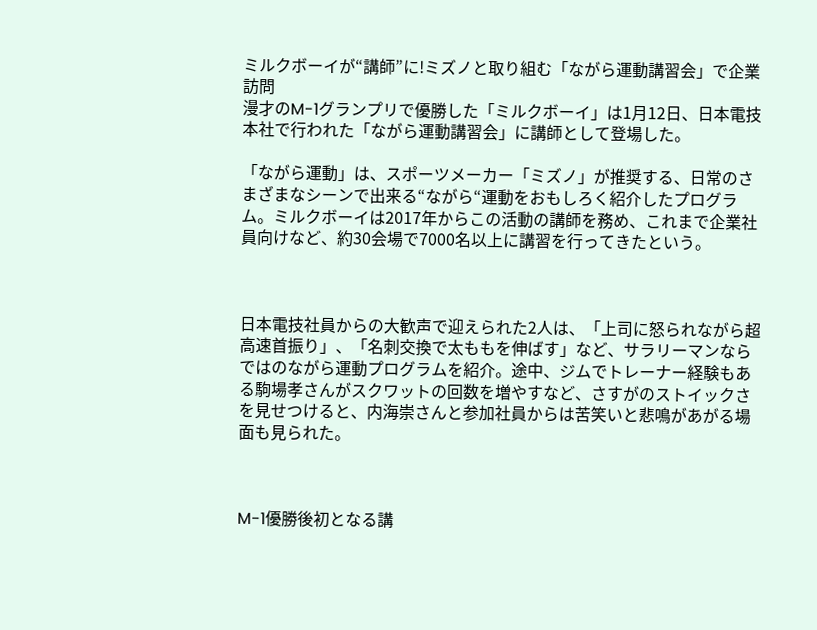ミルクボーイが“講師”に!ミズノと取り組む「ながら運動講習会」で企業訪問
漫才のM-1グランプリで優勝した「ミルクボーイ」は1月12日、日本電技本社で行われた「ながら運動講習会」に講師として登場した。

「ながら運動」は、スポーツメーカー「ミズノ」が推奨する、日常のさまざまなシーンで出来る“ながら“運動をおもしろく紹介したプログラム。ミルクボーイは2017年からこの活動の講師を務め、これまで企業社員向けなど、約30会場で7000名以上に講習を行ってきたという。



日本電技社員からの大歓声で迎えられた2人は、「上司に怒られながら超高速首振り」、「名刺交換で太ももを伸ばす」など、サラリーマンならではのながら運動プログラムを紹介。途中、ジムでトレーナー経験もある駒場孝さんがスクワットの回数を増やすなど、さすがのストイックさを見せつけると、内海崇さんと参加社員からは苦笑いと悲鳴があがる場面も見られた。



M-1優勝後初となる講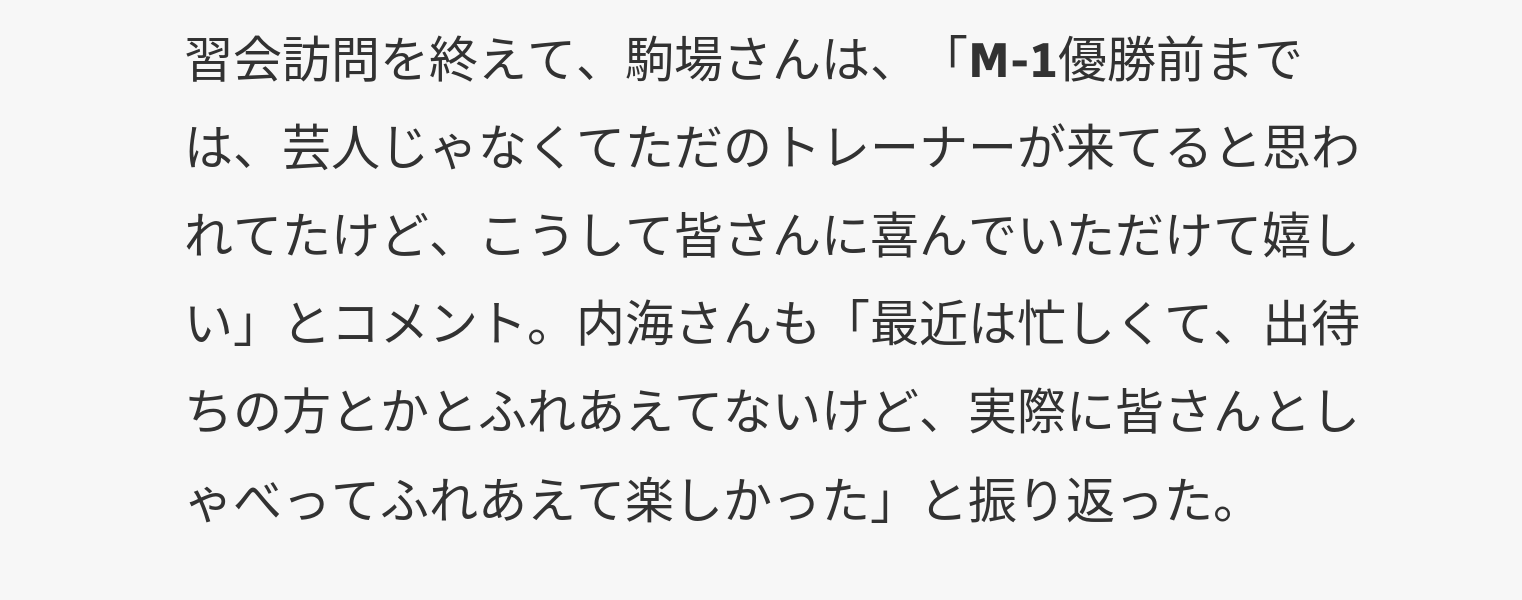習会訪問を終えて、駒場さんは、「M-1優勝前までは、芸人じゃなくてただのトレーナーが来てると思われてたけど、こうして皆さんに喜んでいただけて嬉しい」とコメント。内海さんも「最近は忙しくて、出待ちの方とかとふれあえてないけど、実際に皆さんとしゃべってふれあえて楽しかった」と振り返った。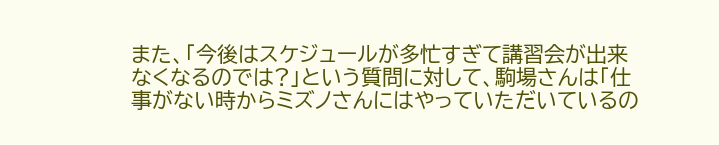また、「今後はスケジュールが多忙すぎて講習会が出来なくなるのでは?」という質問に対して、駒場さんは「仕事がない時からミズノさんにはやっていただいているの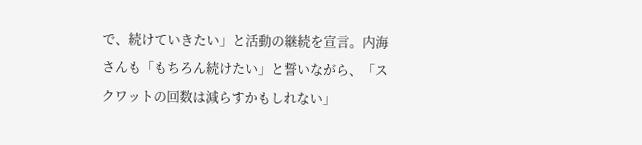で、続けていきたい」と活動の継続を宣言。内海さんも「もちろん続けたい」と誓いながら、「スクワットの回数は減らすかもしれない」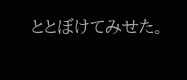ととぼけてみせた。